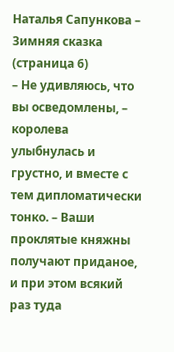Наталья Сапункова – Зимняя сказка (страница 6)
– Не удивляюсь, что вы осведомлены, – королева улыбнулась и грустно, и вместе с тем дипломатически тонко. – Ваши проклятые княжны получают приданое, и при этом всякий раз туда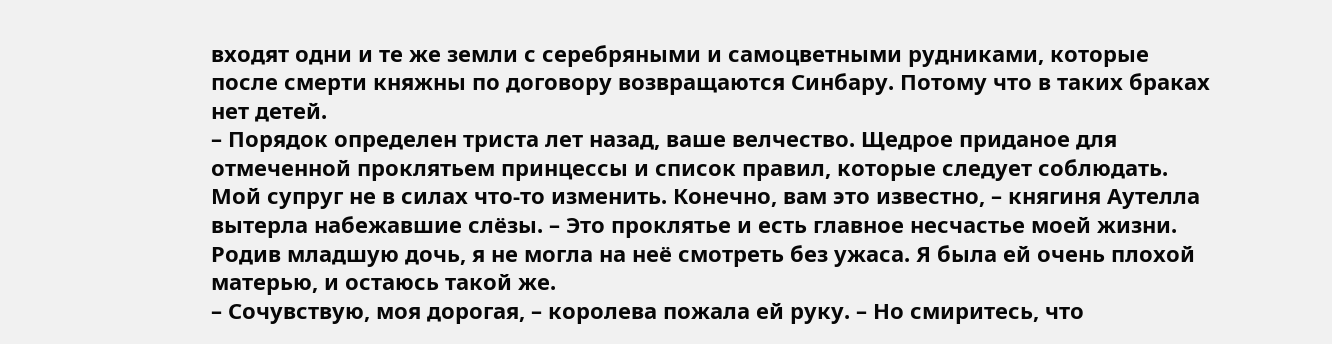входят одни и те же земли с серебряными и самоцветными рудниками, которые после смерти княжны по договору возвращаются Синбару. Потому что в таких браках нет детей.
– Порядок определен триста лет назад, ваше велчество. Щедрое приданое для отмеченной проклятьем принцессы и список правил, которые следует соблюдать. Мой супруг не в силах что-то изменить. Конечно, вам это известно, – княгиня Аутелла вытерла набежавшие слёзы. – Это проклятье и есть главное несчастье моей жизни. Родив младшую дочь, я не могла на неё смотреть без ужаса. Я была ей очень плохой матерью, и остаюсь такой же.
– Сочувствую, моя дорогая, – королева пожала ей руку. – Но смиритесь, что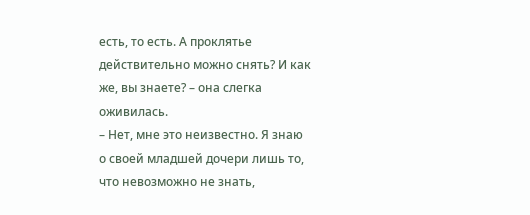есть, то есть. А проклятье действительно можно снять? И как же, вы знаете? – она слегка оживилась.
– Нет, мне это неизвестно. Я знаю о своей младшей дочери лишь то, что невозможно не знать,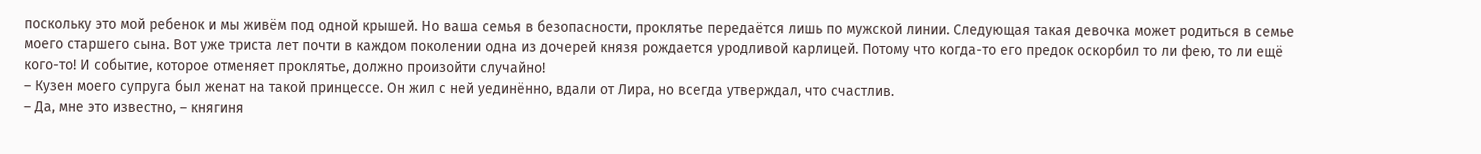поскольку это мой ребенок и мы живём под одной крышей. Но ваша семья в безопасности, проклятье передаётся лишь по мужской линии. Следующая такая девочка может родиться в семье моего старшего сына. Вот уже триста лет почти в каждом поколении одна из дочерей князя рождается уродливой карлицей. Потому что когда-то его предок оскорбил то ли фею, то ли ещё кого-то! И событие, которое отменяет проклятье, должно произойти случайно!
– Кузен моего супруга был женат на такой принцессе. Он жил с ней уединённо, вдали от Лира, но всегда утверждал, что счастлив.
– Да, мне это известно, – княгиня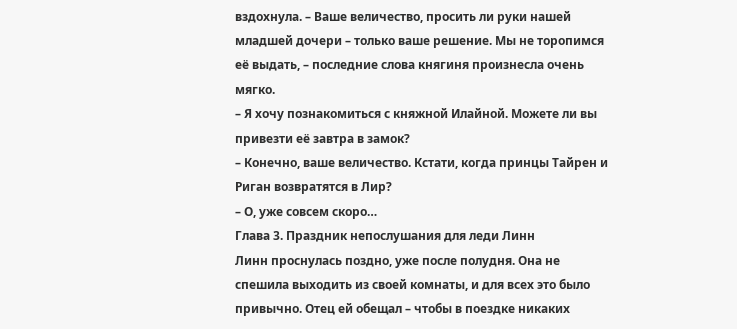вздохнула. – Ваше величество, просить ли руки нашей младшей дочери – только ваше решение. Мы не торопимся её выдать, – последние слова княгиня произнесла очень мягко.
– Я хочу познакомиться с княжной Илайной. Можете ли вы привезти её завтра в замок?
– Конечно, ваше величество. Кстати, когда принцы Тайрен и Риган возвратятся в Лир?
– О, уже совсем скоро…
Глава 3. Праздник непослушания для леди Линн
Линн проснулась поздно, уже после полудня. Она не спешила выходить из своей комнаты, и для всех это было привычно. Отец ей обещал – чтобы в поездке никаких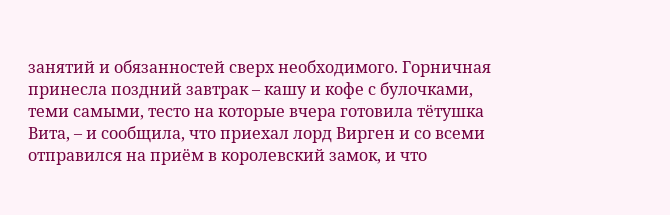занятий и обязанностей сверх необходимого. Горничная принесла поздний завтрак – кашу и кофе с булочками, теми самыми, тесто на которые вчера готовила тётушка Вита, – и сообщила, что приехал лорд Вирген и со всеми отправился на приём в королевский замок, и что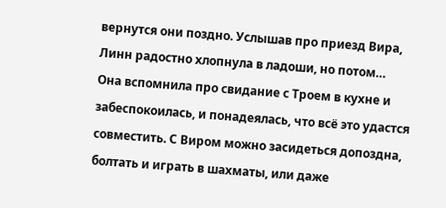вернутся они поздно. Услышав про приезд Вира, Линн радостно хлопнула в ладоши, но потом…
Она вспомнила про свидание с Троем в кухне и забеспокоилась, и понадеялась, что всё это удастся совместить. С Виром можно засидеться допоздна, болтать и играть в шахматы, или даже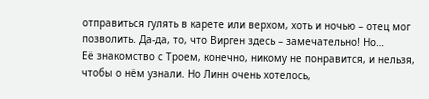отправиться гулять в карете или верхом, хоть и ночью – отец мог позволить. Да-да, то, что Вирген здесь – замечательно! Но…
Её знакомство с Троем, конечно, никому не понравится, и нельзя, чтобы о нём узнали. Но Линн очень хотелось,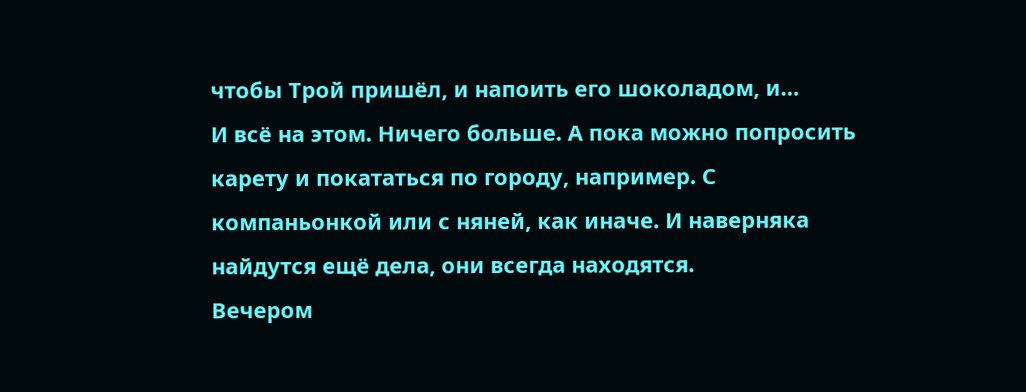чтобы Трой пришёл, и напоить его шоколадом, и…
И всё на этом. Ничего больше. А пока можно попросить карету и покататься по городу, например. С компаньонкой или с няней, как иначе. И наверняка найдутся ещё дела, они всегда находятся.
Вечером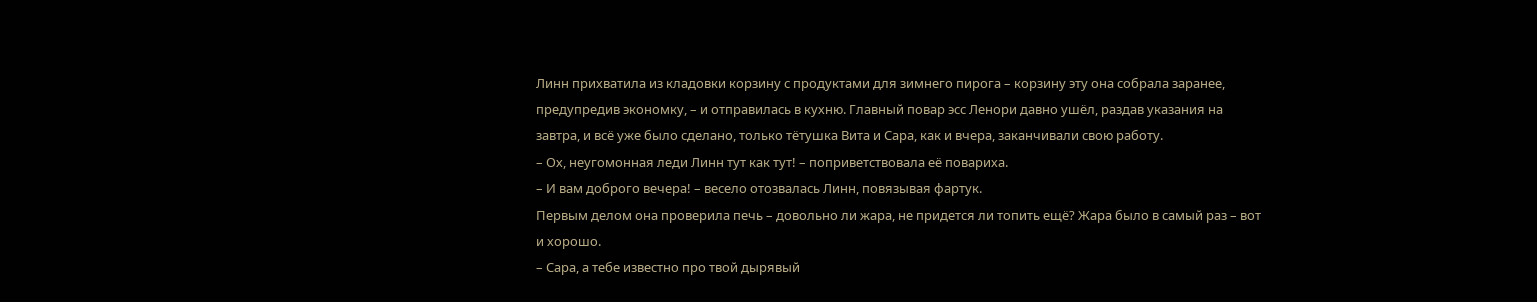Линн прихватила из кладовки корзину с продуктами для зимнего пирога – корзину эту она собрала заранее, предупредив экономку, – и отправилась в кухню. Главный повар эсс Ленори давно ушёл, раздав указания на завтра, и всё уже было сделано, только тётушка Вита и Сара, как и вчера, заканчивали свою работу.
– Ох, неугомонная леди Линн тут как тут! – поприветствовала её повариха.
– И вам доброго вечера! – весело отозвалась Линн, повязывая фартук.
Первым делом она проверила печь – довольно ли жара, не придется ли топить ещё? Жара было в самый раз – вот и хорошо.
– Сара, а тебе известно про твой дырявый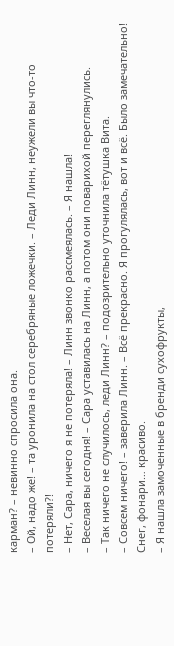карман? – невинно спросила она.
– Ой, надо же! – та уронила на стол серебряные ложечки. – Леди Линн, неужели вы что-то потеряли?!
– Нет, Сара, ничего я не потеряла! – Линн звонко рассмеялась. – Я нашла!
– Веселая вы сегодня! – Сара уставилась на Линн, а потом они поварихой переглянулись.
– Так ничего не случилось, леди Линн? – подозрительно уточнила тётушка Вита.
– Совсем ничего! – заверила Линн. – Всё прекрасно. Я прогулялась, вот и всё. Было замечательно! Снег, фонари… красиво.
– Я нашла замоченные в бренди сухофрукты,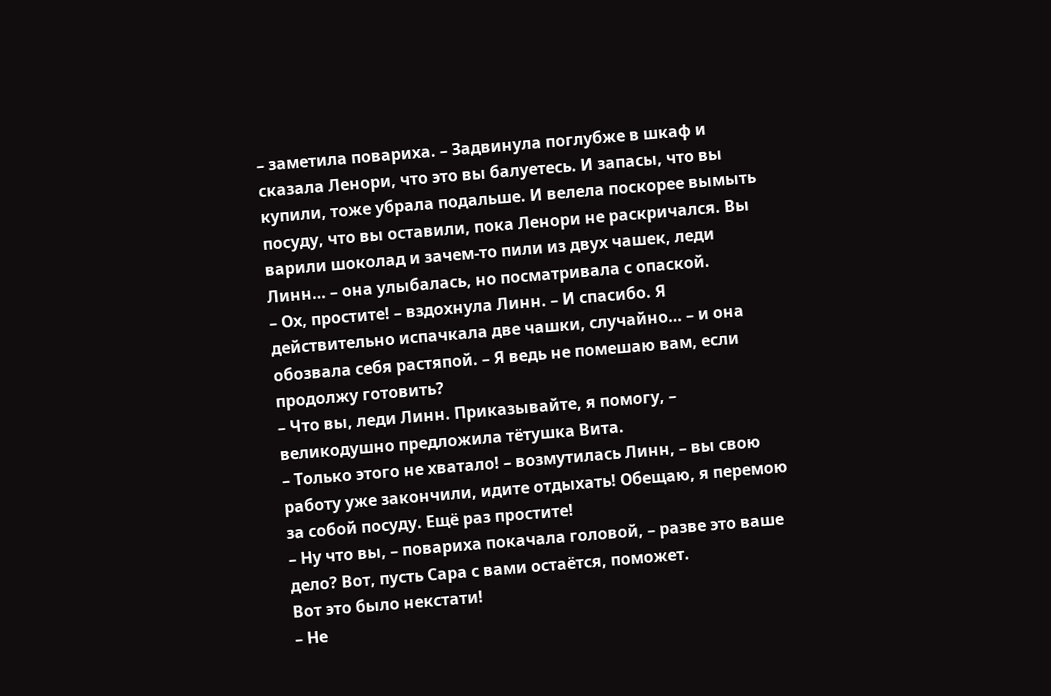– заметила повариха. – Задвинула поглубже в шкаф и сказала Ленори, что это вы балуетесь. И запасы, что вы купили, тоже убрала подальше. И велела поскорее вымыть посуду, что вы оставили, пока Ленори не раскричался. Вы варили шоколад и зачем-то пили из двух чашек, леди Линн… – она улыбалась, но посматривала с опаской.
– Ох, простите! – вздохнула Линн. – И спасибо. Я действительно испачкала две чашки, случайно… – и она обозвала себя растяпой. – Я ведь не помешаю вам, если продолжу готовить?
– Что вы, леди Линн. Приказывайте, я помогу, – великодушно предложила тётушка Вита.
– Только этого не хватало! – возмутилась Линн, – вы свою работу уже закончили, идите отдыхать! Обещаю, я перемою за собой посуду. Ещё раз простите!
– Ну что вы, – повариха покачала головой, – разве это ваше дело? Вот, пусть Сара с вами остаётся, поможет.
Вот это было некстати!
– Не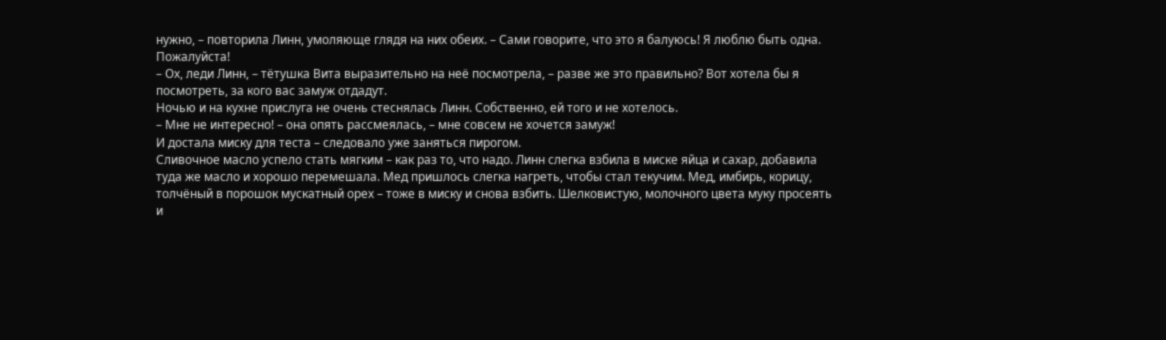нужно, – повторила Линн, умоляюще глядя на них обеих. – Сами говорите, что это я балуюсь! Я люблю быть одна. Пожалуйста!
– Ох, леди Линн, – тётушка Вита выразительно на неё посмотрела, – разве же это правильно? Вот хотела бы я посмотреть, за кого вас замуж отдадут.
Ночью и на кухне прислуга не очень стеснялась Линн. Собственно, ей того и не хотелось.
– Мне не интересно! – она опять рассмеялась, – мне совсем не хочется замуж!
И достала миску для теста – следовало уже заняться пирогом.
Сливочное масло успело стать мягким – как раз то, что надо. Линн слегка взбила в миске яйца и сахар, добавила туда же масло и хорошо перемешала. Мед пришлось слегка нагреть, чтобы стал текучим. Мед, имбирь, корицу, толчёный в порошок мускатный орех – тоже в миску и снова взбить. Шелковистую, молочного цвета муку просеять и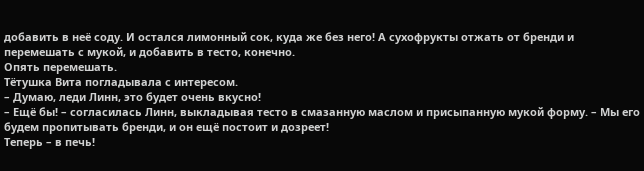добавить в неё соду. И остался лимонный сок, куда же без него! А сухофрукты отжать от бренди и перемешать с мукой, и добавить в тесто, конечно.
Опять перемешать.
Тётушка Вита погладывала с интересом.
– Думаю, леди Линн, это будет очень вкусно!
– Ещё бы! – согласилась Линн, выкладывая тесто в смазанную маслом и присыпанную мукой форму. – Мы его будем пропитывать бренди, и он ещё постоит и дозреет!
Теперь – в печь!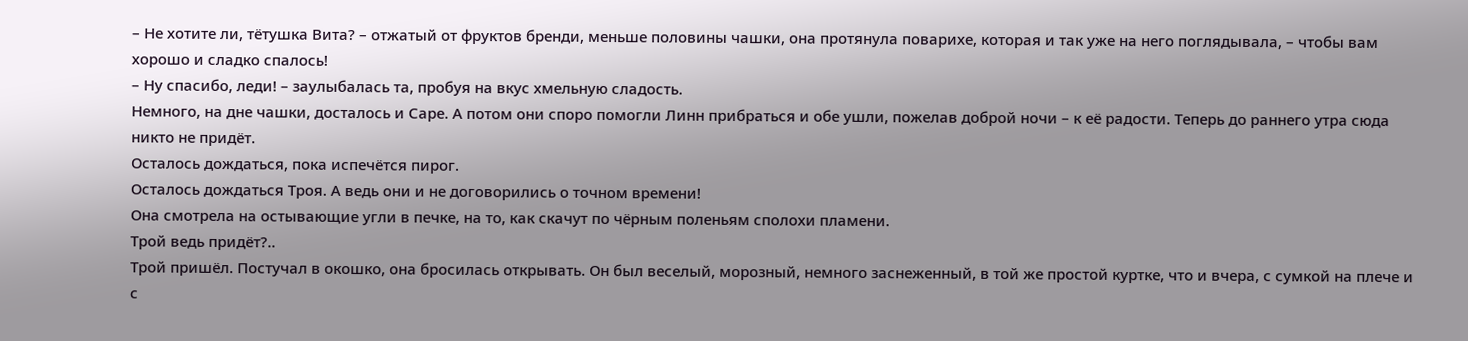– Не хотите ли, тётушка Вита? – отжатый от фруктов бренди, меньше половины чашки, она протянула поварихе, которая и так уже на него поглядывала, – чтобы вам хорошо и сладко спалось!
– Ну спасибо, леди! – заулыбалась та, пробуя на вкус хмельную сладость.
Немного, на дне чашки, досталось и Саре. А потом они споро помогли Линн прибраться и обе ушли, пожелав доброй ночи – к её радости. Теперь до раннего утра сюда никто не придёт.
Осталось дождаться, пока испечётся пирог.
Осталось дождаться Троя. А ведь они и не договорились о точном времени!
Она смотрела на остывающие угли в печке, на то, как скачут по чёрным поленьям сполохи пламени.
Трой ведь придёт?..
Трой пришёл. Постучал в окошко, она бросилась открывать. Он был веселый, морозный, немного заснеженный, в той же простой куртке, что и вчера, с сумкой на плече и с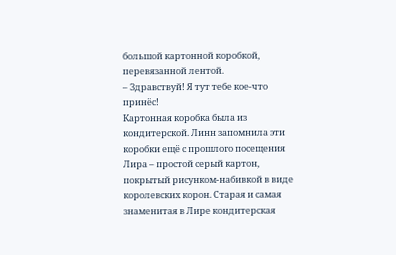большой картонной коробкой, перевязанной лентой.
– Здравствуй! Я тут тебе кое-что принёс!
Картонная коробка была из кондитерской. Линн запомнила эти коробки ещё с прошлого посещения Лира – простой серый картон, покрытый рисунком-набивкой в виде королевских корон. Старая и самая знаменитая в Лире кондитерская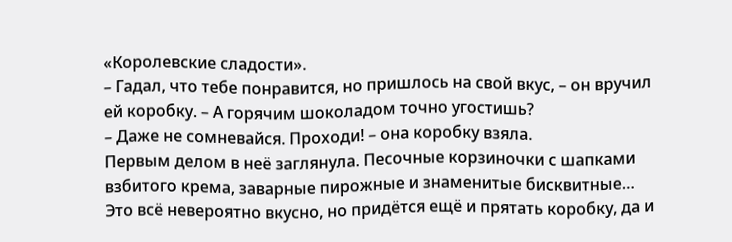«Королевские сладости».
– Гадал, что тебе понравится, но пришлось на свой вкус, – он вручил ей коробку. – А горячим шоколадом точно угостишь?
– Даже не сомневайся. Проходи! – она коробку взяла.
Первым делом в неё заглянула. Песочные корзиночки с шапками взбитого крема, заварные пирожные и знаменитые бисквитные…
Это всё невероятно вкусно, но придётся ещё и прятать коробку, да и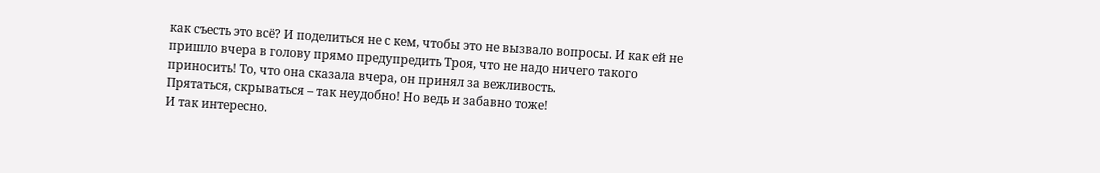как съесть это всё? И поделиться не с кем, чтобы это не вызвало вопросы. И как ей не пришло вчера в голову прямо предупредить Троя, что не надо ничего такого приносить! То, что она сказала вчера, он принял за вежливость.
Прятаться, скрываться – так неудобно! Но ведь и забавно тоже!
И так интересно.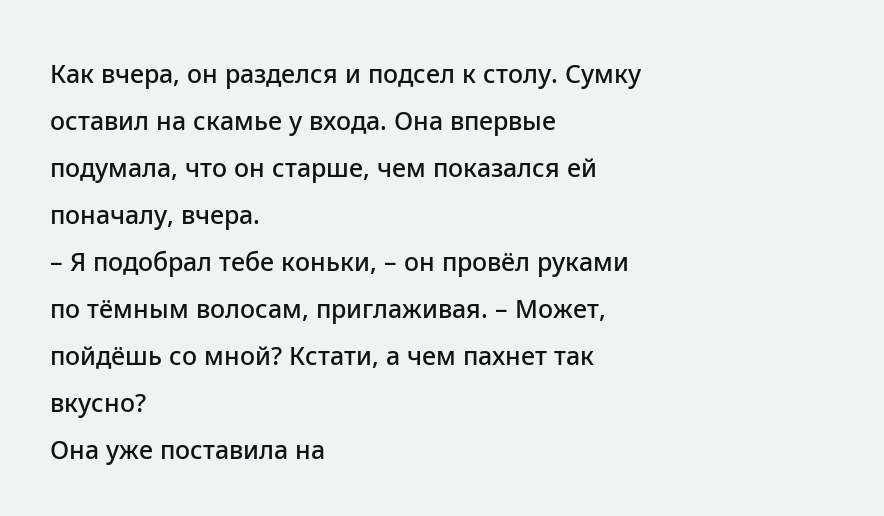Как вчера, он разделся и подсел к столу. Сумку оставил на скамье у входа. Она впервые подумала, что он старше, чем показался ей поначалу, вчера.
– Я подобрал тебе коньки, – он провёл руками по тёмным волосам, приглаживая. – Может, пойдёшь со мной? Кстати, а чем пахнет так вкусно?
Она уже поставила на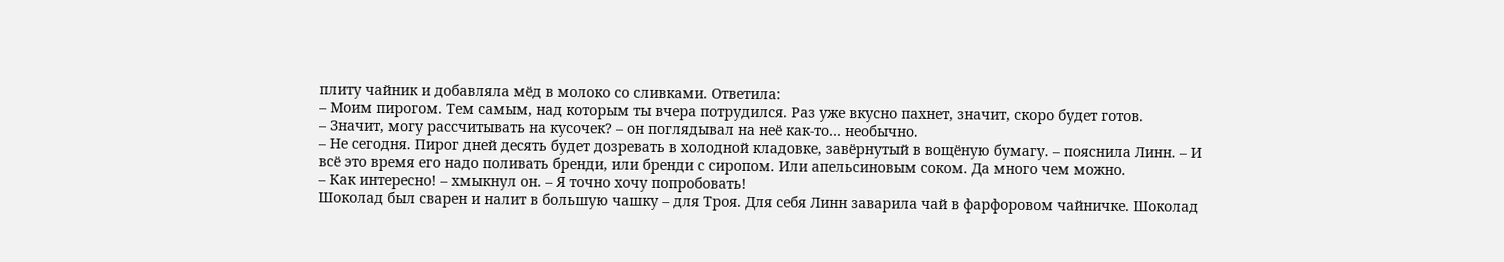плиту чайник и добавляла мёд в молоко со сливками. Ответила:
– Моим пирогом. Тем самым, над которым ты вчера потрудился. Раз уже вкусно пахнет, значит, скоро будет готов.
– Значит, могу рассчитывать на кусочек? – он поглядывал на неё как-то… необычно.
– Не сегодня. Пирог дней десять будет дозревать в холодной кладовке, завёрнутый в вощёную бумагу. – пояснила Линн. – И всё это время его надо поливать бренди, или бренди с сиропом. Или апельсиновым соком. Да много чем можно.
– Как интересно! – хмыкнул он. – Я точно хочу попробовать!
Шоколад был сварен и налит в большую чашку – для Троя. Для себя Линн заварила чай в фарфоровом чайничке. Шоколад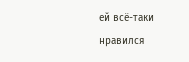ей всё-таки нравился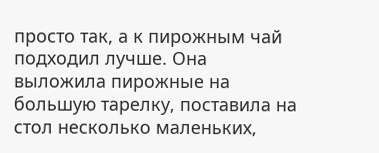просто так, а к пирожным чай подходил лучше. Она выложила пирожные на большую тарелку, поставила на стол несколько маленьких,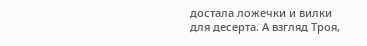достала ложечки и вилки для десерта. А взгляд Троя,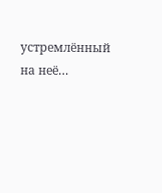устремлённый на неё…